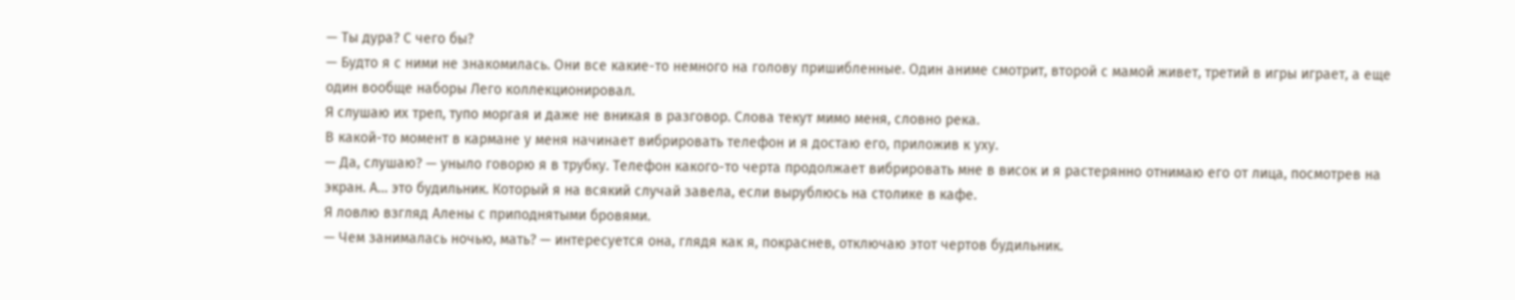— Ты дура? С чего бы?
— Будто я с ними не знакомилась. Они все какие-то немного на голову пришибленные. Один аниме смотрит, второй с мамой живет, третий в игры играет, а еще один вообще наборы Лего коллекционировал.
Я слушаю их треп, тупо моргая и даже не вникая в разговор. Слова текут мимо меня, словно река.
В какой-то момент в кармане у меня начинает вибрировать телефон и я достаю его, приложив к уху.
— Да, слушаю? — уныло говорю я в трубку. Телефон какого-то черта продолжает вибрировать мне в висок и я растерянно отнимаю его от лица, посмотрев на экран. А… это будильник. Который я на всякий случай завела, если вырублюсь на столике в кафе.
Я ловлю взгляд Алены с приподнятыми бровями.
— Чем занималась ночью, мать? — интересуется она, глядя как я, покраснев, отключаю этот чертов будильник.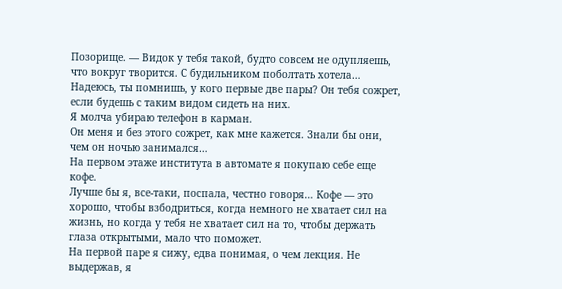Позорище. — Видок у тебя такой, будто совсем не одупляешь, что вокруг творится. С будильником поболтать хотела… Надеюсь, ты помнишь, у кого первые две пары? Он тебя сожрет, если будешь с таким видом сидеть на них.
Я молча убираю телефон в карман.
Он меня и без этого сожрет, как мне кажется. Знали бы они, чем он ночью занимался…
На первом этаже института в автомате я покупаю себе еще кофе.
Лучше бы я, все-таки, поспала, честно говоря… Кофе — это хорошо, чтобы взбодриться, когда немного не хватает сил на жизнь, но когда у тебя не хватает сил на то, чтобы держать глаза открытыми, мало что поможет.
На первой паре я сижу, едва понимая, о чем лекция. Не выдержав, я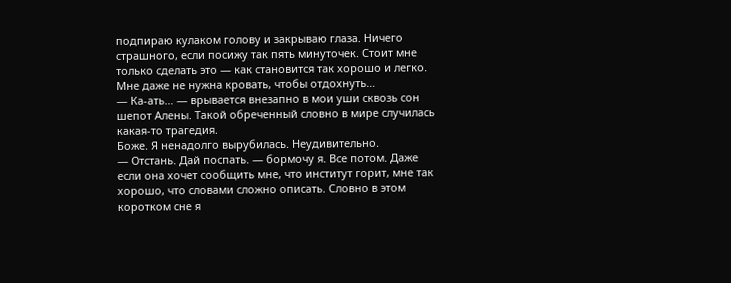подпираю кулаком голову и закрываю глаза. Ничего страшного, если посижу так пять минуточек. Стоит мне только сделать это — как становится так хорошо и легко. Мне даже не нужна кровать, чтобы отдохнуть…
— Ка-ать… — врывается внезапно в мои уши сквозь сон шепот Алены. Такой обреченный словно в мире случилась какая-то трагедия.
Боже. Я ненадолго вырубилась. Неудивительно.
— Отстань. Дай поспать. — бормочу я. Все потом. Даже если она хочет сообщить мне, что институт горит, мне так хорошо, что словами сложно описать. Словно в этом коротком сне я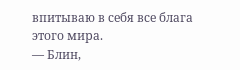впитываю в себя все блага этого мира.
— Блин,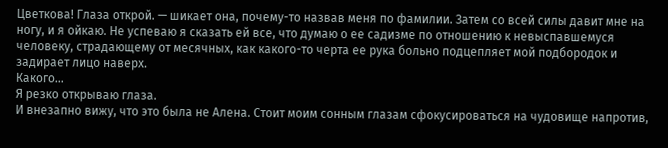Цветкова! Глаза открой. — шикает она, почему-то назвав меня по фамилии. Затем со всей силы давит мне на ногу, и я ойкаю. Не успеваю я сказать ей все, что думаю о ее садизме по отношению к невыспавшемуся человеку, страдающему от месячных, как какого-то черта ее рука больно подцепляет мой подбородок и задирает лицо наверх.
Какого…
Я резко открываю глаза.
И внезапно вижу, что это была не Алена. Стоит моим сонным глазам сфокусироваться на чудовище напротив,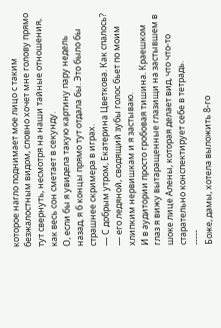которое нагло поднимает мое лицо с таким безжалостным видом, словно хочет мне голову прямо тут свернуть, несмотря на наши тайные отношения, как весь сон сметает в секунду.
О, если бы я увидела такую картину пару недель назад, я б концы прямо тут отдала бы. Это было бы страшнее скримера в играх.
— С добрым утром, Екатерина Цветкова. Как спалось? — его ледяной, сводящий зубы голос бьет по моим хлипким нервишкам и я застываю.
И в аудитории просто гробовая тишина. Краешком глаз я вижу вытаращенные глазищи на застывшем в шоке лице Алены, которая делает вид, что что-то старательно конспектирует себе в тетрадь.
-----
Боже, дамы, хотела выложить 8-го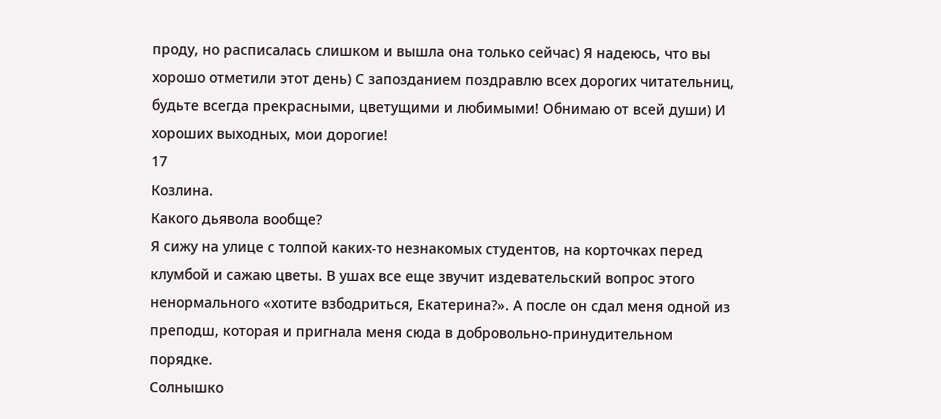проду, но расписалась слишком и вышла она только сейчас) Я надеюсь, что вы хорошо отметили этот день) С запозданием поздравлю всех дорогих читательниц, будьте всегда прекрасными, цветущими и любимыми! Обнимаю от всей души) И хороших выходных, мои дорогие!
17
Козлина.
Какого дьявола вообще?
Я сижу на улице с толпой каких-то незнакомых студентов, на корточках перед клумбой и сажаю цветы. В ушах все еще звучит издевательский вопрос этого ненормального «хотите взбодриться, Екатерина?». А после он сдал меня одной из преподш, которая и пригнала меня сюда в добровольно-принудительном порядке.
Солнышко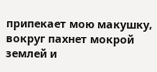припекает мою макушку, вокруг пахнет мокрой землей и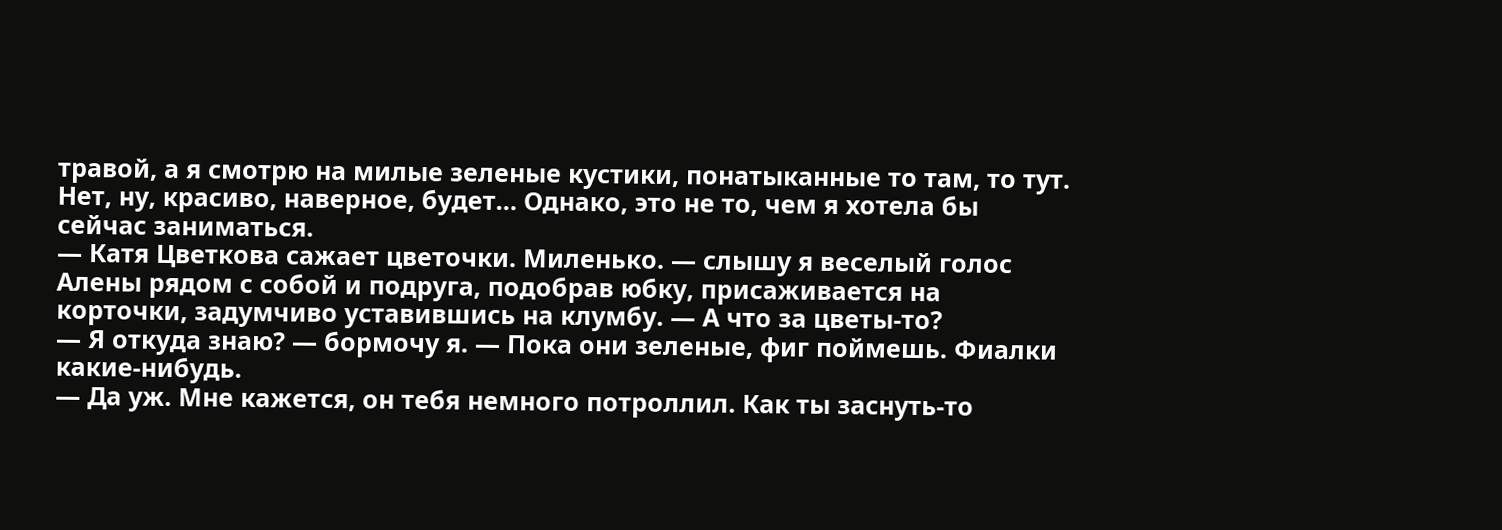травой, а я смотрю на милые зеленые кустики, понатыканные то там, то тут. Нет, ну, красиво, наверное, будет… Однако, это не то, чем я хотела бы сейчас заниматься.
— Катя Цветкова сажает цветочки. Миленько. — слышу я веселый голос Алены рядом с собой и подруга, подобрав юбку, присаживается на корточки, задумчиво уставившись на клумбу. — А что за цветы-то?
— Я откуда знаю? — бормочу я. — Пока они зеленые, фиг поймешь. Фиалки какие-нибудь.
— Да уж. Мне кажется, он тебя немного потроллил. Как ты заснуть-то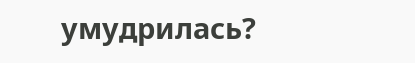умудрилась?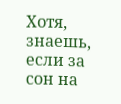Хотя, знаешь, если за сон на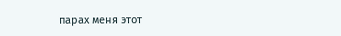парах меня этот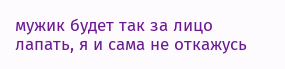мужик будет так за лицо лапать, я и сама не откажусь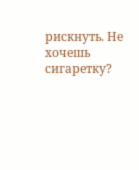рискнуть. Не хочешь сигаретку?